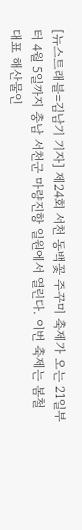[뉴스트래블=김남기 기자] 제24회 서천 동백꽃 주꾸미 축제가 오는 21일부터 4월 5일까지 충남 서천군 마량진항 일원에서 열린다. 이번 축제는 봄철 대표 해산물인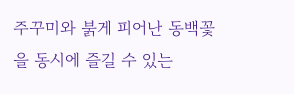주꾸미와 붉게 피어난 동백꽃을 동시에 즐길 수 있는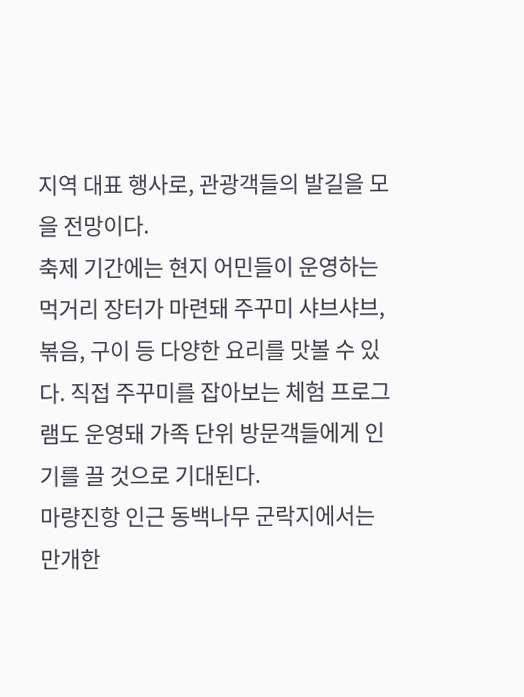지역 대표 행사로, 관광객들의 발길을 모을 전망이다.
축제 기간에는 현지 어민들이 운영하는 먹거리 장터가 마련돼 주꾸미 샤브샤브, 볶음, 구이 등 다양한 요리를 맛볼 수 있다. 직접 주꾸미를 잡아보는 체험 프로그램도 운영돼 가족 단위 방문객들에게 인기를 끌 것으로 기대된다.
마량진항 인근 동백나무 군락지에서는 만개한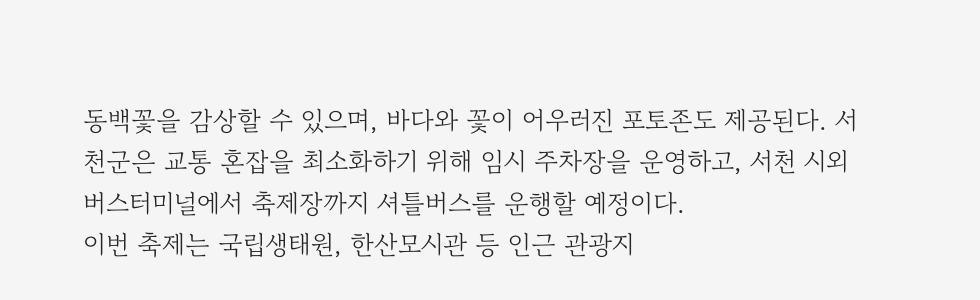동백꽃을 감상할 수 있으며, 바다와 꽃이 어우러진 포토존도 제공된다. 서천군은 교통 혼잡을 최소화하기 위해 임시 주차장을 운영하고, 서천 시외버스터미널에서 축제장까지 셔틀버스를 운행할 예정이다.
이번 축제는 국립생태원, 한산모시관 등 인근 관광지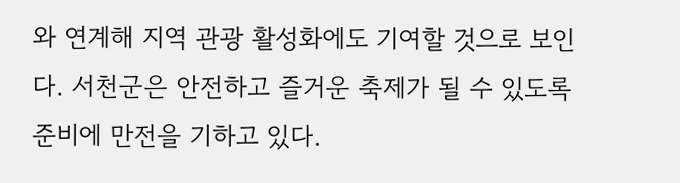와 연계해 지역 관광 활성화에도 기여할 것으로 보인다. 서천군은 안전하고 즐거운 축제가 될 수 있도록 준비에 만전을 기하고 있다.